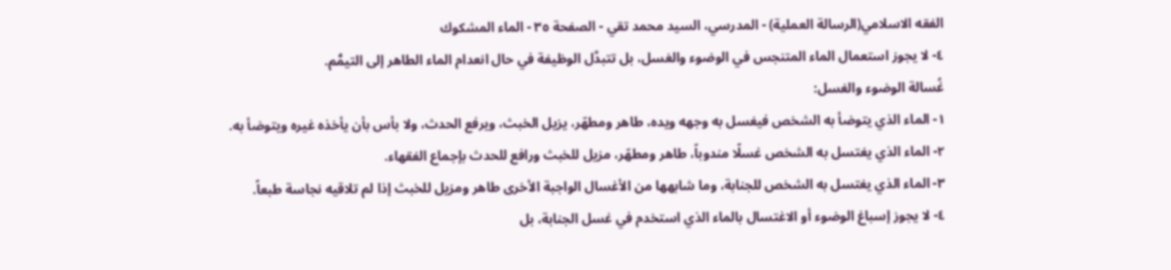الفقه الاسلامي(الرسالة العملية) - المدرسي، السيد محمد تقي - الصفحة ٣٥ - الماء المشكوك
٤- لا يجوز استعمال الماء المتنجس في الوضوء والغسل، بل تتبدَّل الوظيفة في حال انعدام الماء الطاهر إلى التيمُّم.
غُسالة الوضوء والغسل:
١- الماء الذي يتوضأ به الشخص فيغسل به وجهه ويده، طاهر ومطهّر، يزيل الخبث، ويرفع الحدث، ولا بأس بأن يأخذه غيره ويتوضأ به.
٢- الماء الذي يغتسل به الشخص غسلًا مندوباً، طاهر ومطهّر، مزيل للخبث ورافع للحدث بإجماع الفقهاء.
٣- الماء الذي يغتسل به الشخص للجنابة، وما شابهها من الأغسال الواجبة الأخرى طاهر ومزيل للخبث إذا لم تلاقيه نجاسة طبعاً.
٤- لا يجوز إسباغ الوضوء أو الاغتسال بالماء الذي استخدم في غسل الجنابة، بل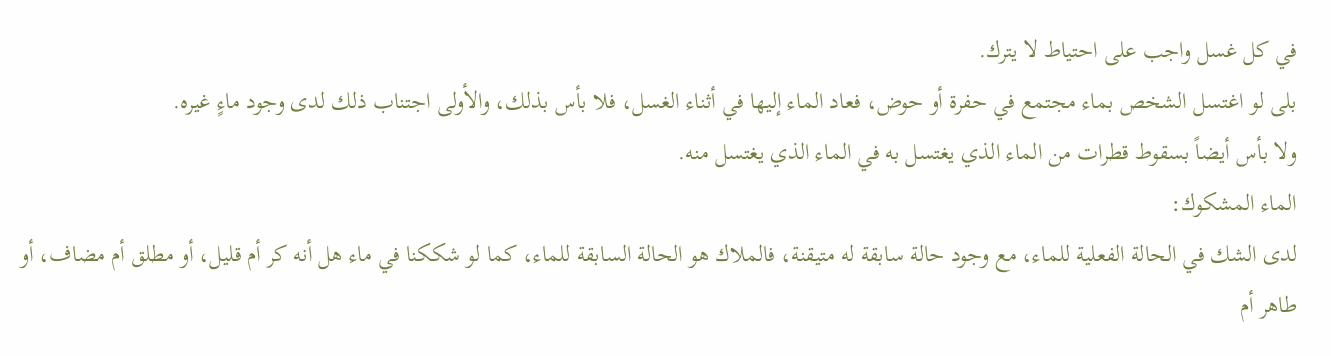في كل غسل واجب على احتياط لا يترك.
بلى لو اغتسل الشخص بماء مجتمع في حفرة أو حوض، فعاد الماء إليها في أثناء الغسل، فلا بأس بذلك، والأولى اجتناب ذلك لدى وجود ماءٍ غيره.
ولا بأس أيضاً بسقوط قطرات من الماء الذي يغتسل به في الماء الذي يغتسل منه.
الماء المشكوك:
لدى الشك في الحالة الفعلية للماء، مع وجود حالة سابقة له متيقنة، فالملاك هو الحالة السابقة للماء، كما لو شككنا في ماء هل أنه كر أم قليل، أو مطلق أم مضاف، أو طاهر أم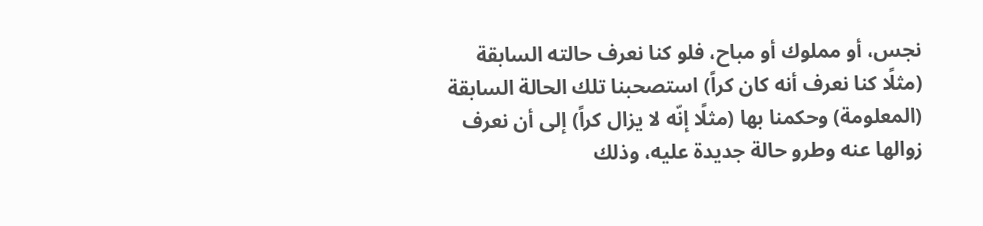نجس، أو مملوك أو مباح، فلو كنا نعرف حالته السابقة (مثلًا كنا نعرف أنه كان كراً) استصحبنا تلك الحالة السابقة (المعلومة) وحكمنا بها (مثلًا إنّه لا يزال كراً) إلى أن نعرف زوالها عنه وطرو حالة جديدة عليه، وذلك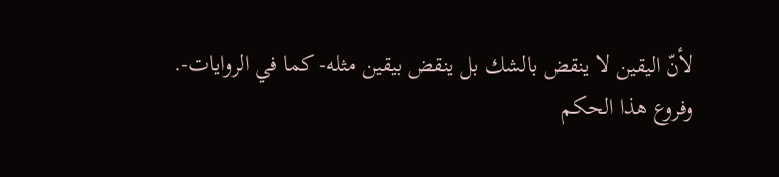لأنّ اليقين لا ينقض بالشك بل ينقض بيقين مثله- كما في الروايات-.
وفروع هذا الحكم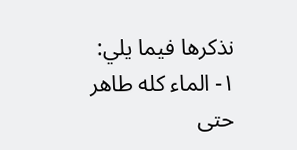نذكرها فيما يلي:
١- الماء كله طاهر حتى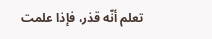تعلم أنّه قذر، فإذا علمت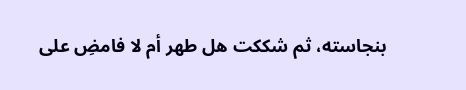بنجاسته، ثم شككت هل طهر أم لا فامضِ على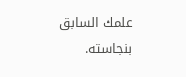علمك السابق بنجاسته.